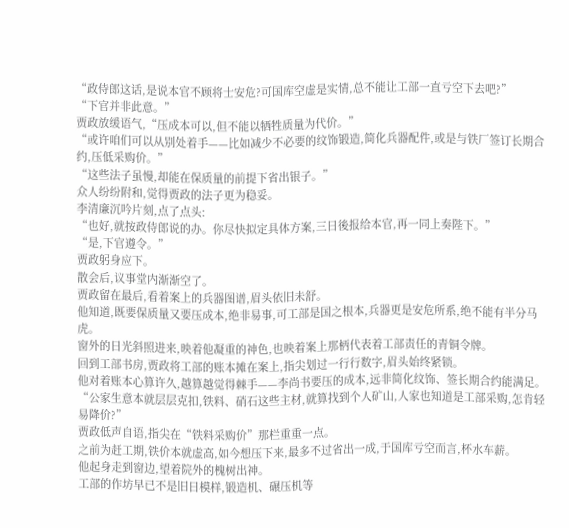“政侍郎这话,是说本官不顾将士安危?可国库空虚是实情,总不能让工部一直亏空下去吧?”
“下官并非此意。”
贾政放缓语气,“压成本可以,但不能以牺牲质量为代价。”
“或许咱们可以从别处着手——比如减少不必要的纹饰锻造,简化兵器配件,或是与铁厂签订长期合约,压低采购价。”
“这些法子虽慢,却能在保质量的前提下省出银子。”
众人纷纷附和,觉得贾政的法子更为稳妥。
李清廉沉吟片刻,点了点头:
“也好,就按政侍郎说的办。你尽快拟定具体方案,三日後报给本官,再一同上奏陛下。”
“是,下官遵令。”
贾政躬身应下。
散会后,议事堂内渐渐空了。
贾政留在最后,看着案上的兵器图谱,眉头依旧未舒。
他知道,既要保质量又要压成本,绝非易事,可工部是国之根本,兵器更是安危所系,绝不能有半分马虎。
窗外的日光斜照进来,映着他凝重的神色,也映着案上那柄代表着工部责任的青铜令牌。
回到工部书房,贾政将工部的账本摊在案上,指尖划过一行行数字,眉头始终紧锁。
他对着账本心算许久,越算越觉得棘手——李尚书要压的成本,远非简化纹饰、签长期合约能满足。
“公家生意本就层层克扣,铁料、硝石这些主材,就算找到个人矿山,人家也知道是工部采购,怎肯轻易降价?”
贾政低声自语,指尖在“铁料采购价”那栏重重一点。
之前为赶工期,铁价本就虚高,如今想压下来,最多不过省出一成,于国库亏空而言,杯水车薪。
他起身走到窗边,望着院外的槐树出神。
工部的作坊早已不是旧日模样,锻造机、碾压机等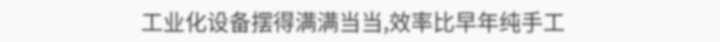工业化设备摆得满满当当,效率比早年纯手工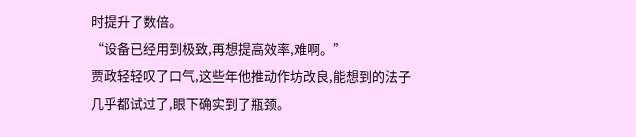时提升了数倍。
“设备已经用到极致,再想提高效率,难啊。”
贾政轻轻叹了口气,这些年他推动作坊改良,能想到的法子几乎都试过了,眼下确实到了瓶颈。